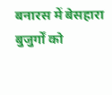बनारस में बेसहारा बुजुर्गों को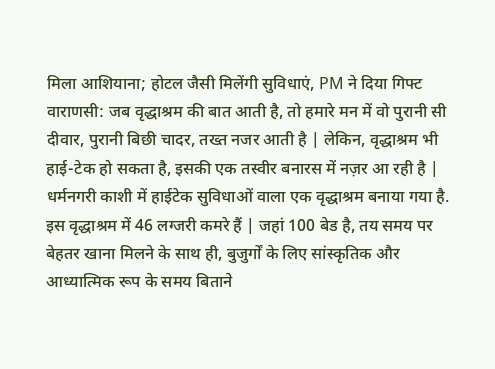मिला आशियाना; होटल जैसी मिलेंगी सुविधाएं, PM ने दिया गिफ्ट
वाराणसी: जब वृद्धाश्रम की बात आती है, तो हमारे मन में वो पुरानी सी दीवार, पुरानी बिछी चादर, तख्त नजर आती है | लेकिन, वृद्धाश्रम भी हाई-टेक हो सकता है, इसकी एक तस्वीर बनारस में नज़र आ रही है | धर्मनगरी काशी में हाईटेक सुविधाओं वाला एक वृद्धाश्रम बनाया गया है. इस वृद्धाश्रम में 46 लग्जरी कमरे हैं | जहां 100 बेड है, तय समय पर बेहतर खाना मिलने के साथ ही, बुजुर्गों के लिए सांस्कृतिक और आध्यात्मिक रूप के समय बिताने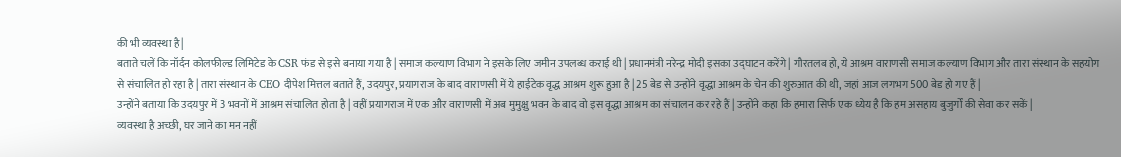की भी व्यवस्था है |
बताते चलें कि नॉर्दन कोलफील्ड लिमिटेड के CSR फंड से इसे बनाया गया है | समाज कल्याण विभाग ने इसके लिए जमीन उपलब्ध कराई थी | प्रधानमंत्री नरेन्द्र मोदी इसका उद्घाटन करेंगे | गौरतलब हो, ये आश्रम वाराणसी समाज कल्याण विभाग और तारा संस्थान के सहयोग से संचालित हो रहा है | तारा संस्थान के CEO दीपेश मित्तल बताते हैं, उदयपुर, प्रयागराज के बाद वाराणसी में ये हाईटेक वृद्ध आश्रम शुरू हुआ है | 25 बेड से उन्होंने वृद्धा आश्रम के चेन की शुरुआत की थी, जहां आज लगभग 500 बेड हो गए हैं |
उन्होंने बताया कि उदयपुर में 3 भवनों में आश्रम संचालित होता है | वहीं प्रयागराज में एक और वाराणसी में अब मुमुक्षु भवन के बाद वो इस वृद्धा आश्रम का संचालन कर रहे हैं | उन्होंने कहा कि हमारा सिर्फ एक ध्येय है कि हम असहाय बुजुर्गों की सेवा कर सकें |
व्यवस्था है अच्छी, घर जाने का मन नहीं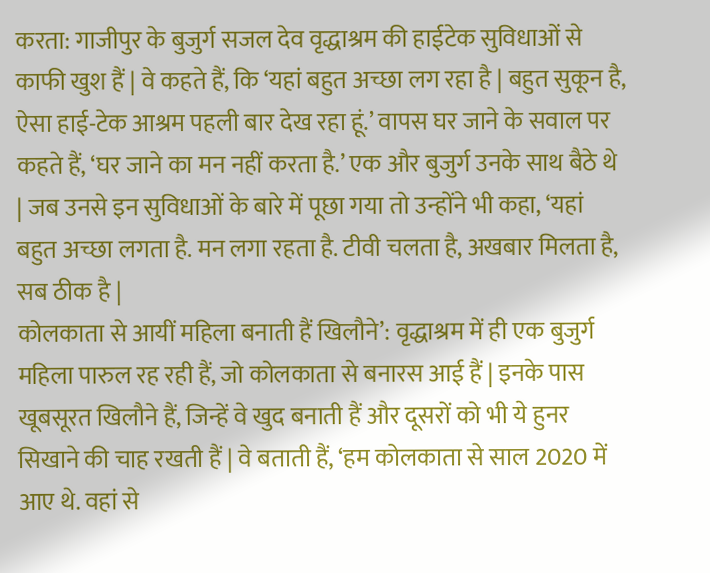करता: गाजीपुर के बुजुर्ग सजल देव वृद्धाश्रम की हाईटेक सुविधाओं से काफी खुश हैं | वे कहते हैं, कि ‘यहां बहुत अच्छा लग रहा है | बहुत सुकून है, ऐसा हाई-टेक आश्रम पहली बार देख रहा हूं.’ वापस घर जाने के सवाल पर कहते हैं, ‘घर जाने का मन नहीं करता है.’ एक और बुजुर्ग उनके साथ बैठे थे | जब उनसे इन सुविधाओं के बारे में पूछा गया तो उन्होंने भी कहा, ‘यहां बहुत अच्छा लगता है. मन लगा रहता है. टीवी चलता है, अखबार मिलता है, सब ठीक है |
कोलकाता से आयीं महिला बनाती हैं खिलौने’: वृद्धाश्रम में ही एक बुजुर्ग महिला पारुल रह रही हैं, जो कोलकाता से बनारस आई हैं | इनके पास खूबसूरत खिलौने हैं, जिन्हें वे खुद बनाती हैं और दूसरों को भी ये हुनर सिखाने की चाह रखती हैं | वे बताती हैं, ‘हम कोलकाता से साल 2020 में आए थे. वहां से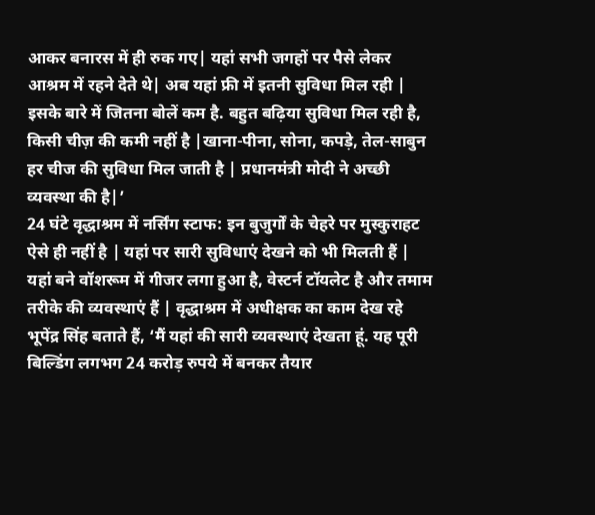आकर बनारस में ही रुक गए| यहां सभी जगहों पर पैसे लेकर आश्रम में रहने देते थे| अब यहां फ्री में इतनी सुविधा मिल रही | इसके बारे में जितना बोलें कम है. बहुत बढ़िया सुविधा मिल रही है, किसी चीज़ की कमी नहीं है |खाना-पीना, सोना, कपड़े, तेल-साबुन हर चीज की सुविधा मिल जाती है | प्रधानमंत्री मोदी ने अच्छी व्यवस्था की है|’
24 घंटे वृद्धाश्रम में नर्सिंग स्टाफ: इन बुजुर्गों के चेहरे पर मुस्कुराहट ऐसे ही नहीं है | यहां पर सारी सुविधाएं देखने को भी मिलती हैं | यहां बने वॉशरूम में गीजर लगा हुआ है, वेस्टर्न टॉयलेट है और तमाम तरीके की व्यवस्थाएं हैं | वृद्धाश्रम में अधीक्षक का काम देख रहे भूपेंद्र सिंह बताते हैं, ‘मैं यहां की सारी व्यवस्थाएं देखता हूं. यह पूरी बिल्डिंग लगभग 24 करोड़ रुपये में बनकर तैयार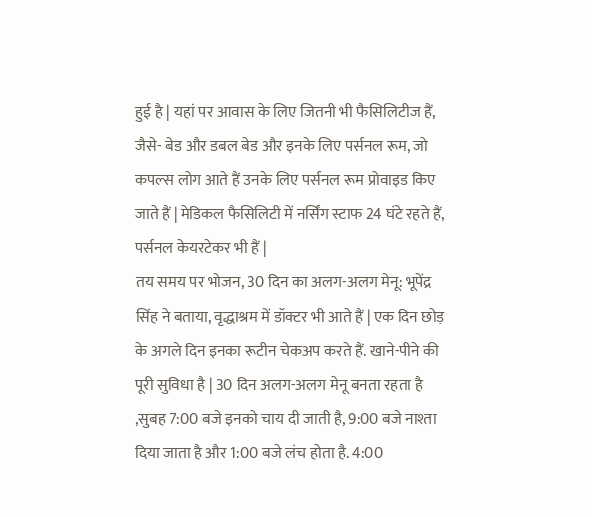हुई है | यहां पर आवास के लिए जितनी भी फैसिलिटीज हैं, जैसे- बेड और डबल बेड और इनके लिए पर्सनल रूम, जो कपल्स लोग आते हैं उनके लिए पर्सनल रूम प्रोवाइड किए जाते हैं | मेडिकल फैसिलिटी में नर्सिंग स्टाफ 24 घंटे रहते हैं, पर्सनल केयरटेकर भी हैं |
तय समय पर भोजन, 30 दिन का अलग-अलग मेनू: भूपेंद्र सिंह ने बताया, वृद्धाश्रम में डॉक्टर भी आते हैं | एक दिन छोड़ के अगले दिन इनका रूटीन चेकअप करते हैं. खाने-पीने की पूरी सुविधा है | 30 दिन अलग-अलग मेनू बनता रहता है ,सुबह 7:00 बजे इनको चाय दी जाती है, 9:00 बजे नाश्ता दिया जाता है और 1:00 बजे लंच होता है. 4:00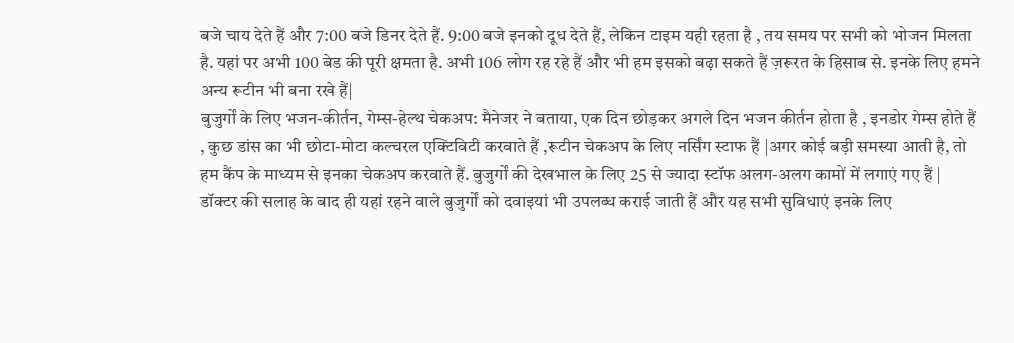बजे चाय देते हैं और 7:00 बजे डिनर देते हैं. 9:00 बजे इनको दूध देते हैं, लेकिन टाइम यही रहता है , तय समय पर सभी को भोजन मिलता है. यहां पर अभी 100 बेड की पूरी क्षमता है. अभी 106 लोग रह रहे हैं और भी हम इसको बढ़ा सकते हैं ज़रूरत के हिसाब से. इनके लिए हमने अन्य रूटीन भी बना रखे हैं|
बुजुर्गों के लिए भजन-कीर्तन, गेम्स-हेल्थ चेकअप: मैनेजर ने बताया, एक दिन छोड़कर अगले दिन भजन कीर्तन होता है , इनडोर गेम्स होते हैं , कुछ डांस का भी छोटा-मोटा कल्चरल एक्टिविटी करवाते हैं ,रूटीन चेकअप के लिए नर्सिंग स्टाफ हैं |अगर कोई बड़ी समस्या आती है, तो हम कैंप के माध्यम से इनका चेकअप करवाते हैं. बुजुर्गों की देखभाल के लिए 25 से ज्यादा स्टॉफ अलग-अलग कामों में लगाएं गए हैं | डॉक्टर की सलाह के बाद ही यहां रहने वाले बुजुर्गों को दवाइयां भी उपलब्ध कराई जाती हैं और यह सभी सुविधाएं इनके लिए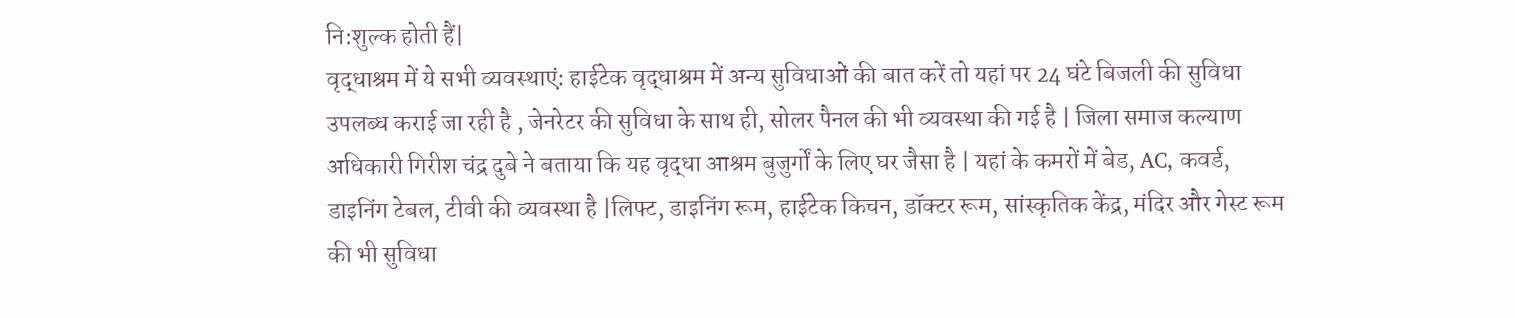नि:शुल्क होती हैं|
वृद्धाश्रम में ये सभी व्यवस्थाएं: हाईटेक वृद्धाश्रम में अन्य सुविधाओं की बात करें तो यहां पर 24 घंटे बिजली की सुविधा उपलब्ध कराई जा रही है , जेनरेटर की सुविधा के साथ ही, सोलर पैनल की भी व्यवस्था की गई है | जिला समाज कल्याण अधिकारी गिरीश चंद्र दुबे ने बताया कि यह वृद्धा आश्रम बुजुर्गों के लिए घर जैसा है | यहां के कमरों में बेड, AC, कवर्ड, डाइनिंग टेबल, टीवी की व्यवस्था है |लिफ्ट, डाइनिंग रूम, हाईटेक किचन, डॉक्टर रूम, सांस्कृतिक केंद्र, मंदिर और गेस्ट रूम की भी सुविधा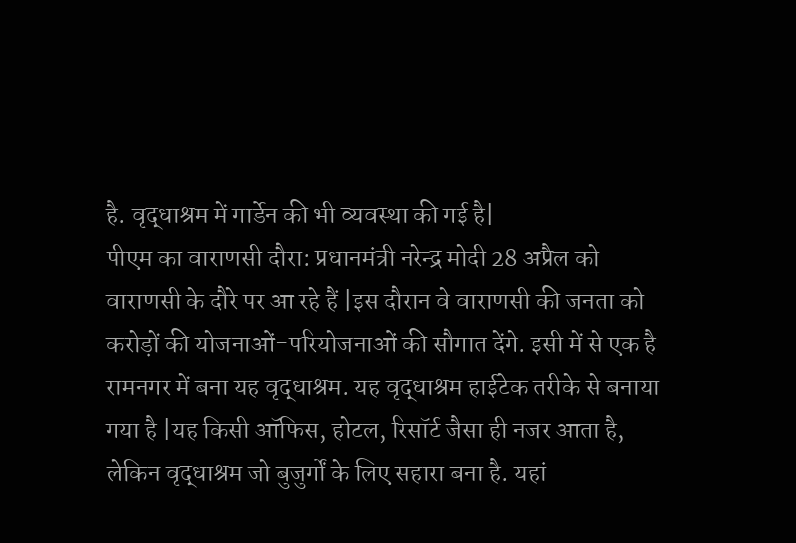है. वृद्धाश्रम में गार्डेन की भी व्यवस्था की गई है|
पीएम का वाराणसी दौरा: प्रधानमंत्री नरेन्द्र मोदी 28 अप्रैल को वाराणसी के दौरे पर आ रहे हैं |इस दौरान वे वाराणसी की जनता को करोड़ों की योजनाओं-परियोजनाओं की सौगात देंगे. इसी में से एक है रामनगर में बना यह वृद्धाश्रम. यह वृद्धाश्रम हाईटेक तरीके से बनाया गया है |यह किसी ऑफिस, होटल, रिसॉर्ट जैसा ही नजर आता है, लेकिन वृद्धाश्रम जो बुजुर्गों के लिए सहारा बना है. यहां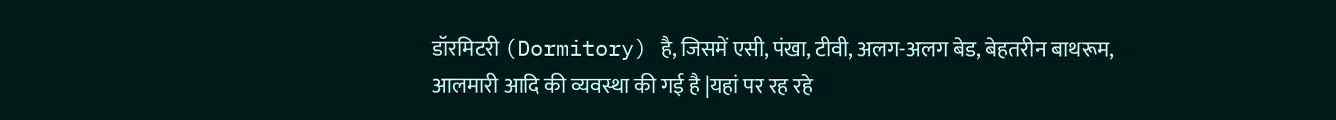डॉरमिटरी (Dormitory) है, जिसमें एसी, पंखा, टीवी, अलग-अलग बेड, बेहतरीन बाथरूम, आलमारी आदि की व्यवस्था की गई है |यहां पर रह रहे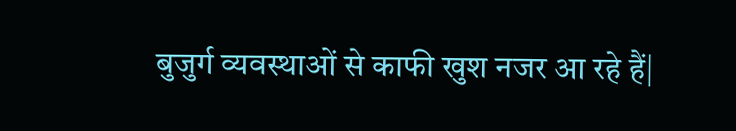बुजुर्ग व्यवस्थाओं से काफी खुश नजर आ रहे हैं|